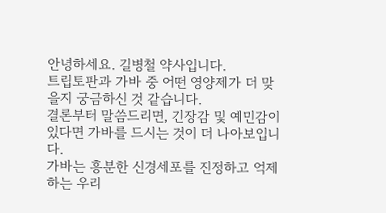안녕하세요. 길병철 약사입니다.
트립토판과 가바 중 어떤 영양제가 더 맞을지 궁금하신 것 같습니다.
결론부터 말씀드리면, 긴장감 및 예민감이 있다면 가바를 드시는 것이 더 나아보입니다.
가바는 흥분한 신경세포를 진정하고 억제하는 우리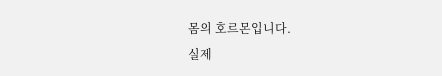몸의 호르몬입니다.
실제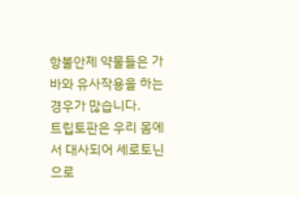항불안제 약물들은 가바와 유사작용을 하는 경우가 많습니다.
트립토판은 우리 몸에서 대사되어 세로토닌으로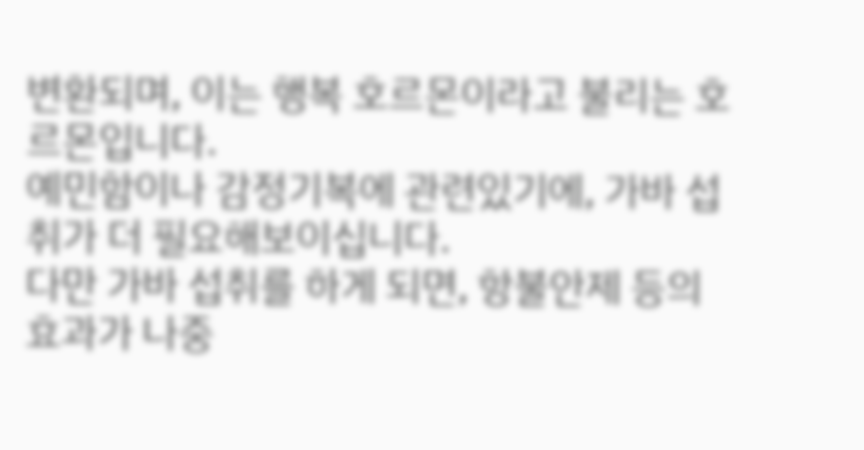변환되며, 이는 행복 호르몬이라고 불리는 호르몬입니다.
예민함이나 감정기복에 관련있기에, 가바 섭취가 더 필요해보이십니다.
다만 가바 섭취를 하게 되면, 항불안제 등의 효과가 나중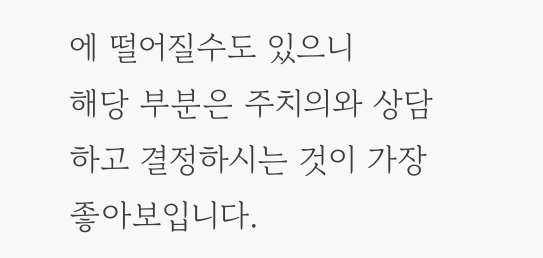에 떨어질수도 있으니
해당 부분은 주치의와 상담하고 결정하시는 것이 가장 좋아보입니다.